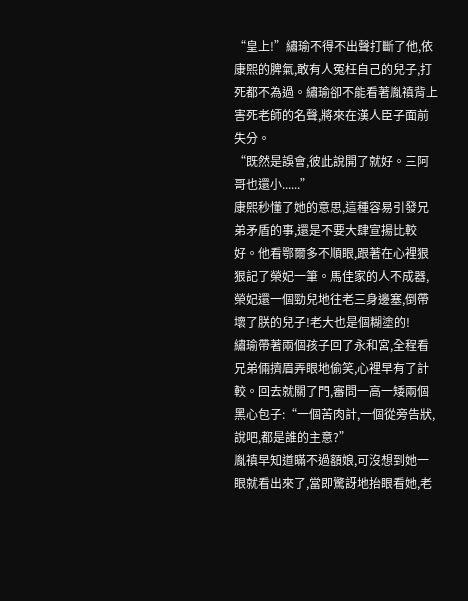“皇上!”繡瑜不得不出聲打斷了他,依康熙的脾氣,敢有人冤枉自己的兒子,打死都不為過。繡瑜卻不能看著胤禛背上害死老師的名聲,將來在漢人臣子面前失分。
“既然是誤會,彼此說開了就好。三阿哥也還小......”
康熙秒懂了她的意思,這種容易引發兄弟矛盾的事,還是不要大肆宣揚比較好。他看鄂爾多不順眼,跟著在心裡狠狠記了榮妃一筆。馬佳家的人不成器,榮妃還一個勁兒地往老三身邊塞,倒帶壞了朕的兒子!老大也是個糊塗的!
繡瑜帶著兩個孩子回了永和宮,全程看兄弟倆擠眉弄眼地偷笑,心裡早有了計較。回去就關了門,審問一高一矮兩個黑心包子:“一個苦肉計,一個從旁告狀,說吧,都是誰的主意?”
胤禛早知道瞞不過額娘,可沒想到她一眼就看出來了,當即驚訝地抬眼看她,老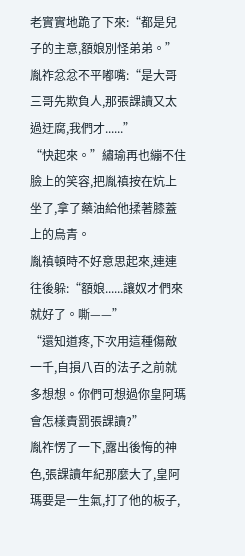老實實地跪了下來:“都是兒子的主意,額娘別怪弟弟。”
胤祚忿忿不平嘟嘴:“是大哥三哥先欺負人,那張課讀又太過迂腐,我們才......”
“快起來。”繡瑜再也繃不住臉上的笑容,把胤禛按在炕上坐了,拿了藥油給他揉著膝蓋上的烏青。
胤禛頓時不好意思起來,連連往後躲:“額娘......讓奴才們來就好了。嘶——”
“還知道疼,下次用這種傷敵一千,自損八百的法子之前就多想想。你們可想過你皇阿瑪會怎樣責罰張課讀?”
胤祚愣了一下,露出後悔的神色,張課讀年紀那麼大了,皇阿瑪要是一生氣,打了他的板子,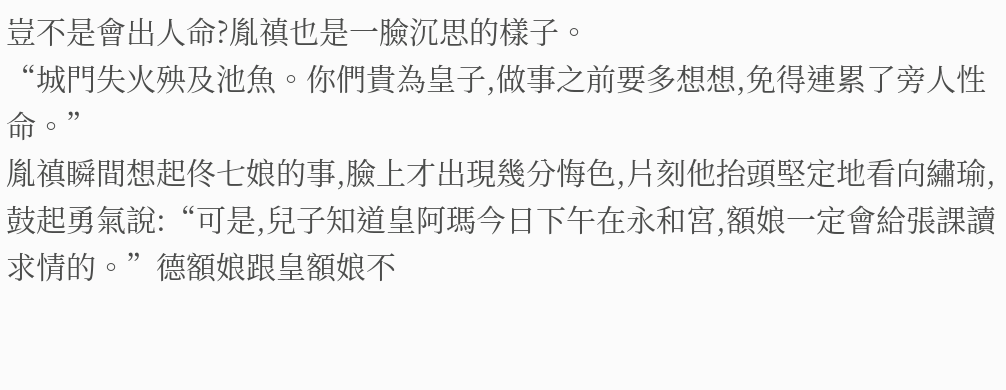豈不是會出人命?胤禛也是一臉沉思的樣子。
“城門失火殃及池魚。你們貴為皇子,做事之前要多想想,免得連累了旁人性命。”
胤禛瞬間想起佟七娘的事,臉上才出現幾分悔色,片刻他抬頭堅定地看向繡瑜,鼓起勇氣說:“可是,兒子知道皇阿瑪今日下午在永和宮,額娘一定會給張課讀求情的。”德額娘跟皇額娘不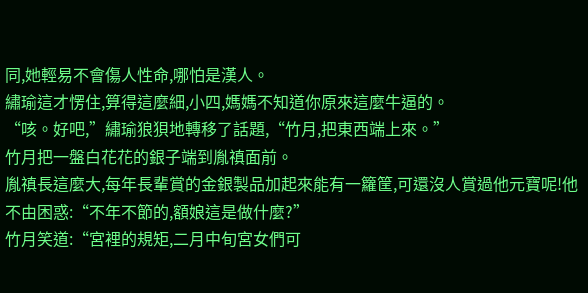同,她輕易不會傷人性命,哪怕是漢人。
繡瑜這才愣住,算得這麼細,小四,媽媽不知道你原來這麼牛逼的。
“咳。好吧,”繡瑜狼狽地轉移了話題,“竹月,把東西端上來。”
竹月把一盤白花花的銀子端到胤禛面前。
胤禛長這麼大,每年長輩賞的金銀製品加起來能有一籮筐,可還沒人賞過他元寶呢!他不由困惑:“不年不節的,額娘這是做什麼?”
竹月笑道:“宮裡的規矩,二月中旬宮女們可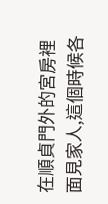在順貞門外的宮房裡面見家人,這個時候各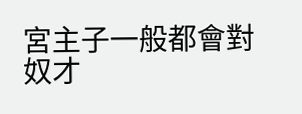宮主子一般都會對奴才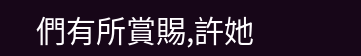們有所賞賜,許她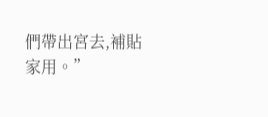們帶出宮去,補貼家用。”